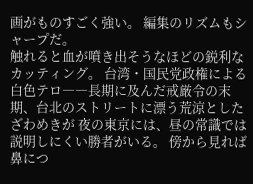画がものすごく強い。 編集のリズムもシャープだ。
触れると血が噴き出そうなほどの鋭利なカッティング。 台湾・国民党政権による白色テロ――長期に及んだ戒厳令の末期、台北のストリートに漂う荒涼としたざわめきが 夜の東京には、昼の常識では説明しにくい勝者がいる。 傍から見れば鼻につ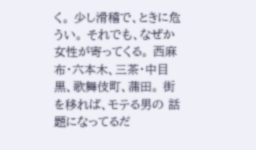く。 少し滑稽で、ときに危うい。 それでも、なぜか女性が寄ってくる。 西麻布・六本木、三茶・中目黒、歌舞伎町、蒲田。 街を移れば、モテる男の 話題になってるだ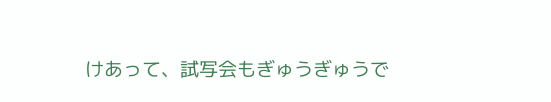けあって、試写会もぎゅうぎゅうで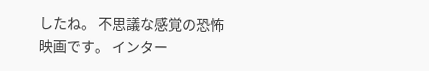したね。 不思議な感覚の恐怖映画です。 インター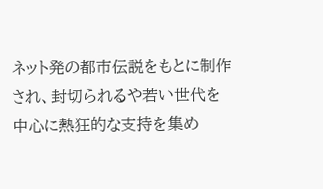ネット発の都市伝説をもとに制作され、封切られるや若い世代を中心に熱狂的な支持を集め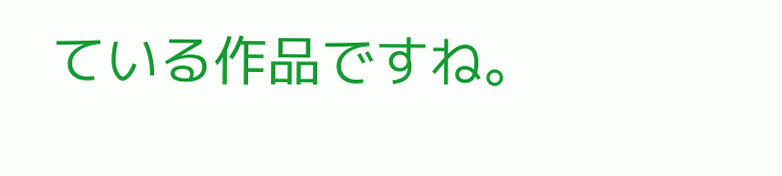ている作品ですね。